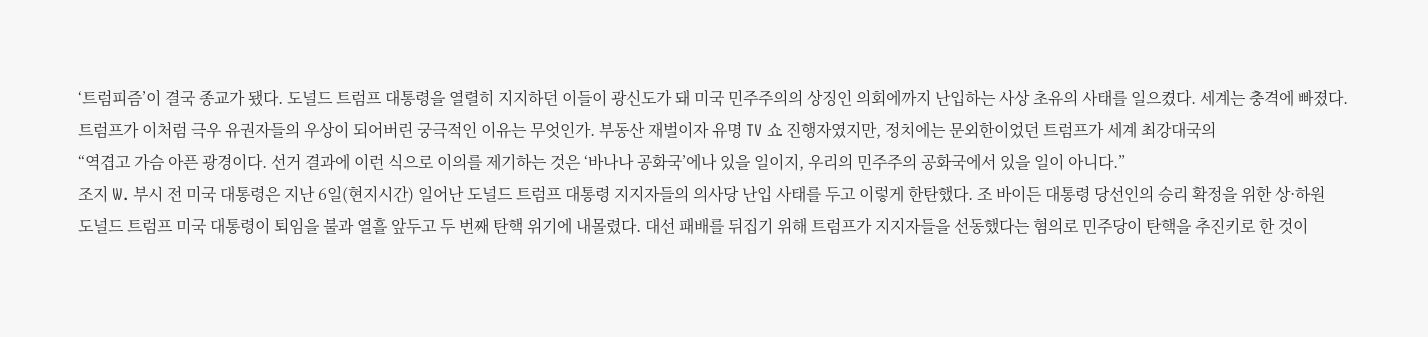‘트럼피즘’이 결국 종교가 됐다. 도널드 트럼프 대통령을 열렬히 지지하던 이들이 광신도가 돼 미국 민주주의의 상징인 의회에까지 난입하는 사상 초유의 사태를 일으켰다. 세계는 충격에 빠졌다.
트럼프가 이처럼 극우 유권자들의 우상이 되어버린 궁극적인 이유는 무엇인가. 부동산 재벌이자 유명 TV 쇼 진행자였지만, 정치에는 문외한이었던 트럼프가 세계 최강대국의
“역겹고 가슴 아픈 광경이다. 선거 결과에 이런 식으로 이의를 제기하는 것은 ‘바나나 공화국’에나 있을 일이지, 우리의 민주주의 공화국에서 있을 일이 아니다.”
조지 W. 부시 전 미국 대통령은 지난 6일(현지시간) 일어난 도널드 트럼프 대통령 지지자들의 의사당 난입 사태를 두고 이렇게 한탄했다. 조 바이든 대통령 당선인의 승리 확정을 위한 상·하원
도널드 트럼프 미국 대통령이 퇴임을 불과 열흘 앞두고 두 번째 탄핵 위기에 내몰렸다. 대선 패배를 뒤집기 위해 트럼프가 지지자들을 선동했다는 혐의로 민주당이 탄핵을 추진키로 한 것이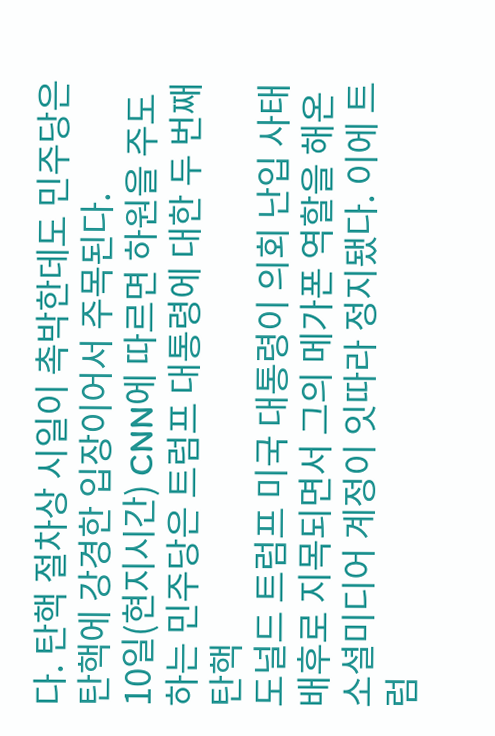다. 탄핵 절차상 시일이 촉박한데도 민주당은 탄핵에 강경한 입장이어서 주목된다.
10일(현지시간) CNN에 따르면 하원을 주도하는 민주당은 트럼프 대통령에 대한 두 번째 탄핵
도널드 트럼프 미국 대통령이 의회 난입 사태 배후로 지목되면서 그의 메가폰 역할을 해온 소셜미디어 계정이 잇따라 정지됐다. 이에 트럼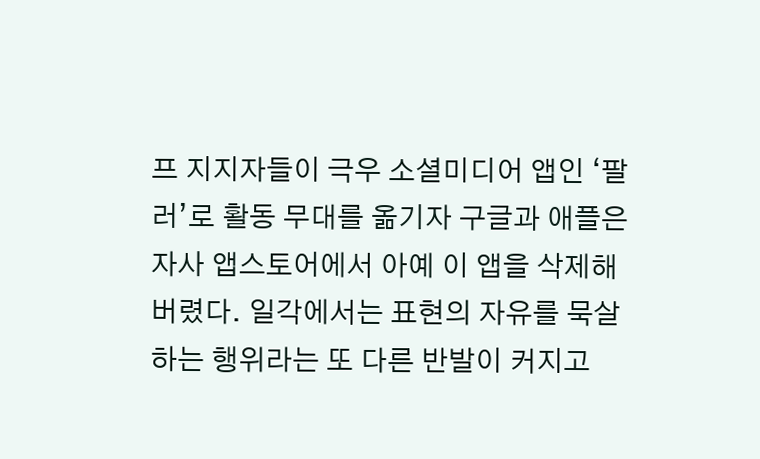프 지지자들이 극우 소셜미디어 앱인 ‘팔러’로 활동 무대를 옮기자 구글과 애플은 자사 앱스토어에서 아예 이 앱을 삭제해버렸다. 일각에서는 표현의 자유를 묵살하는 행위라는 또 다른 반발이 커지고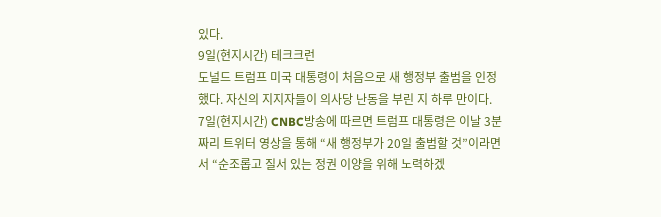있다.
9일(현지시간) 테크크런
도널드 트럼프 미국 대통령이 처음으로 새 행정부 출범을 인정했다. 자신의 지지자들이 의사당 난동을 부린 지 하루 만이다.
7일(현지시간) CNBC방송에 따르면 트럼프 대통령은 이날 3분짜리 트위터 영상을 통해 “새 행정부가 20일 출범할 것”이라면서 “순조롭고 질서 있는 정권 이양을 위해 노력하겠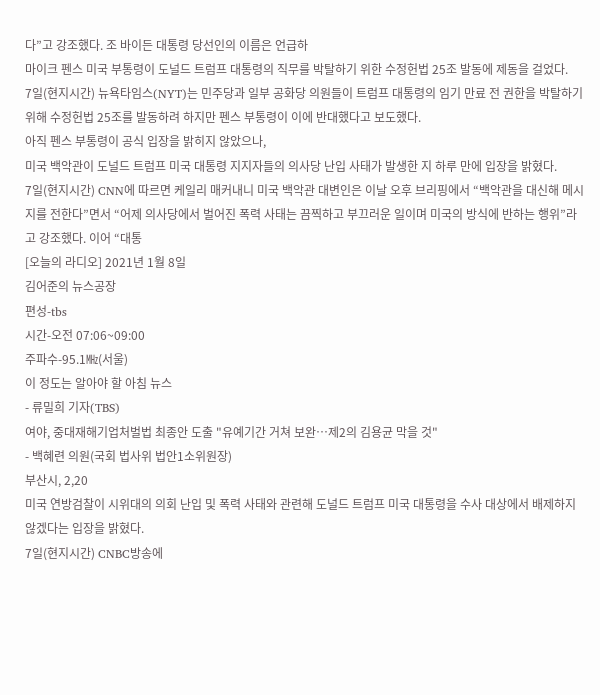다”고 강조했다. 조 바이든 대통령 당선인의 이름은 언급하
마이크 펜스 미국 부통령이 도널드 트럼프 대통령의 직무를 박탈하기 위한 수정헌법 25조 발동에 제동을 걸었다.
7일(현지시간) 뉴욕타임스(NYT)는 민주당과 일부 공화당 의원들이 트럼프 대통령의 임기 만료 전 권한을 박탈하기 위해 수정헌법 25조를 발동하려 하지만 펜스 부통령이 이에 반대했다고 보도했다.
아직 펜스 부통령이 공식 입장을 밝히지 않았으나,
미국 백악관이 도널드 트럼프 미국 대통령 지지자들의 의사당 난입 사태가 발생한 지 하루 만에 입장을 밝혔다.
7일(현지시간) CNN에 따르면 케일리 매커내니 미국 백악관 대변인은 이날 오후 브리핑에서 “백악관을 대신해 메시지를 전한다”면서 “어제 의사당에서 벌어진 폭력 사태는 끔찍하고 부끄러운 일이며 미국의 방식에 반하는 행위”라고 강조했다. 이어 “대통
[오늘의 라디오] 2021년 1월 8일
김어준의 뉴스공장
편성-tbs
시간-오전 07:06~09:00
주파수-95.1㎒(서울)
이 정도는 알아야 할 아침 뉴스
- 류밀희 기자(TBS)
여야, 중대재해기업처벌법 최종안 도출 "유예기간 거쳐 보완…제2의 김용균 막을 것"
- 백혜련 의원(국회 법사위 법안1소위원장)
부산시, 2,20
미국 연방검찰이 시위대의 의회 난입 및 폭력 사태와 관련해 도널드 트럼프 미국 대통령을 수사 대상에서 배제하지 않겠다는 입장을 밝혔다.
7일(현지시간) CNBC방송에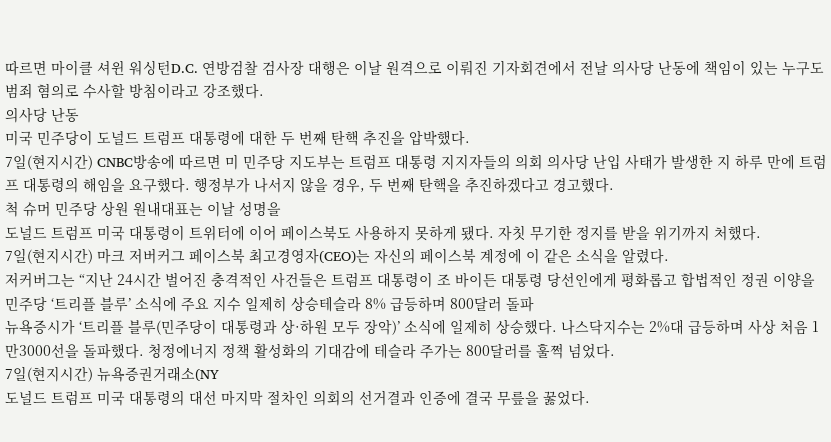따르면 마이클 셔윈 워싱턴D.C. 연방검찰 검사장 대행은 이날 원격으로 이뤄진 기자회견에서 전날 의사당 난동에 책임이 있는 누구도 범죄 혐의로 수사할 방침이라고 강조했다.
의사당 난동
미국 민주당이 도널드 트럼프 대통령에 대한 두 번째 탄핵 추진을 압박했다.
7일(현지시간) CNBC방송에 따르면 미 민주당 지도부는 트럼프 대통령 지지자들의 의회 의사당 난입 사태가 발생한 지 하루 만에 트럼프 대통령의 해임을 요구했다. 행정부가 나서지 않을 경우, 두 번째 탄핵을 추진하겠다고 경고했다.
척 슈머 민주당 상원 원내대표는 이날 성명을
도널드 트럼프 미국 대통령이 트위터에 이어 페이스북도 사용하지 못하게 됐다. 자칫 무기한 정지를 받을 위기까지 처했다.
7일(현지시간) 마크 저버커그 페이스북 최고경영자(CEO)는 자신의 페이스북 계정에 이 같은 소식을 알렸다.
저커버그는 “지난 24시간 벌어진 충격적인 사건들은 트럼프 대통령이 조 바이든 대통령 당선인에게 평화롭고 합법적인 정권 이양을
민주당 ‘트리플 블루’ 소식에 주요 지수 일제히 상승테슬라 8% 급등하며 800달러 돌파
뉴욕증시가 ‘트리플 블루(민주당이 대통령과 상·하원 모두 장악)’ 소식에 일제히 상승했다. 나스닥지수는 2%대 급등하며 사상 처음 1만3000선을 돌파했다. 청정에너지 정책 활성화의 기대감에 테슬라 주가는 800달러를 훌쩍 넘었다.
7일(현지시간) 뉴욕증권거래소(NY
도널드 트럼프 미국 대통령의 대선 마지막 절차인 의회의 선거결과 인증에 결국 무릎을 꿇었다.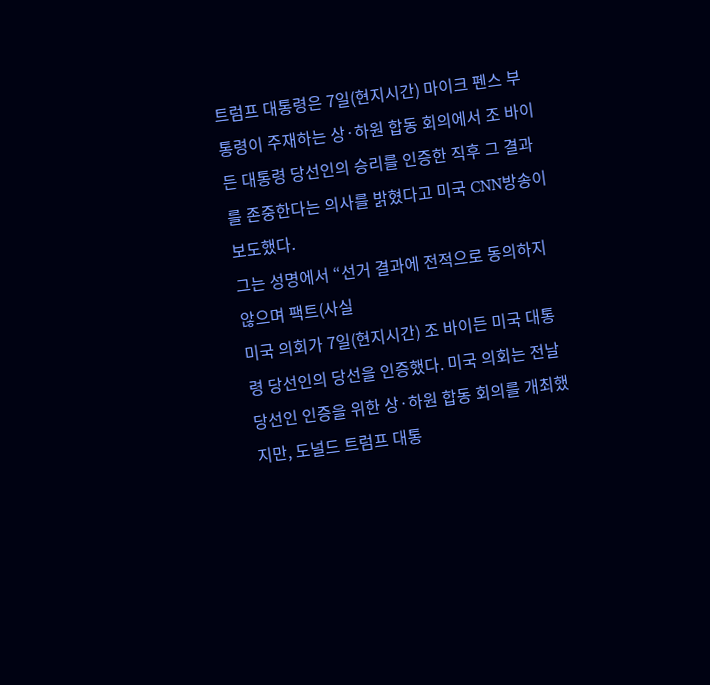트럼프 대통령은 7일(현지시간) 마이크 펜스 부통령이 주재하는 상·하원 합동 회의에서 조 바이든 대통령 당선인의 승리를 인증한 직후 그 결과를 존중한다는 의사를 밝혔다고 미국 CNN방송이 보도했다.
그는 성명에서 “선거 결과에 전적으로 동의하지 않으며 팩트(사실
미국 의회가 7일(현지시간) 조 바이든 미국 대통령 당선인의 당선을 인증했다. 미국 의회는 전날 당선인 인증을 위한 상·하원 합동 회의를 개최했지만, 도널드 트럼프 대통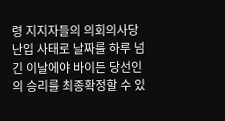령 지지자들의 의회의사당 난입 사태로 날짜를 하루 넘긴 이날에야 바이든 당선인의 승리를 최종확정할 수 있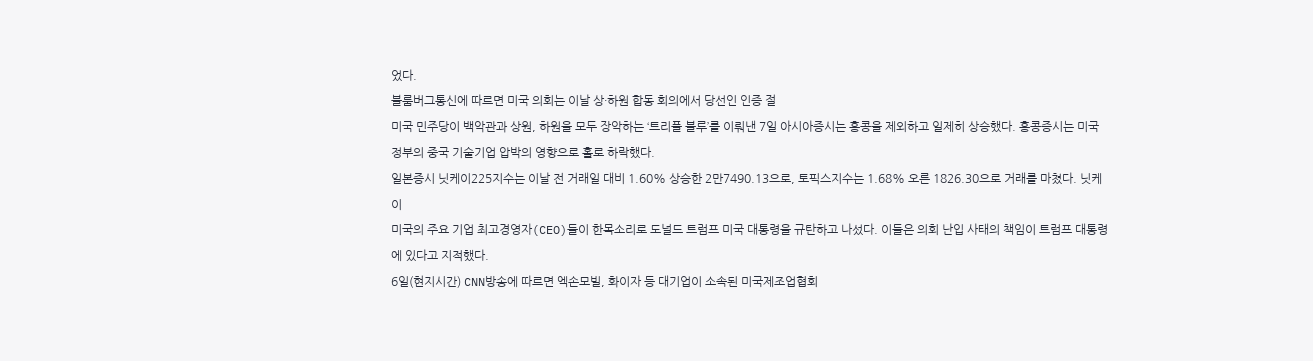었다.
블룸버그통신에 따르면 미국 의회는 이날 상·하원 합동 회의에서 당선인 인증 절
미국 민주당이 백악관과 상원, 하원을 모두 장악하는 ‘트리플 블루’를 이뤄낸 7일 아시아증시는 홍콩을 제외하고 일제히 상승했다. 홍콩증시는 미국 정부의 중국 기술기업 압박의 영향으로 홀로 하락했다.
일본증시 닛케이225지수는 이날 전 거래일 대비 1.60% 상승한 2만7490.13으로, 토픽스지수는 1.68% 오른 1826.30으로 거래를 마쳤다. 닛케이
미국의 주요 기업 최고경영자(CEO)들이 한목소리로 도널드 트럼프 미국 대통령을 규탄하고 나섰다. 이들은 의회 난입 사태의 책임이 트럼프 대통령에 있다고 지적했다.
6일(현지시간) CNN방송에 따르면 엑손모빌, 화이자 등 대기업이 소속된 미국제조업협회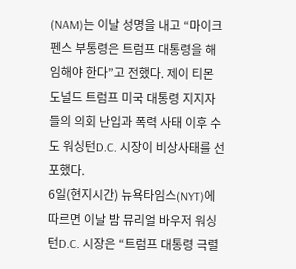(NAM)는 이날 성명을 내고 “마이크 펜스 부통령은 트럼프 대통령을 해임해야 한다”고 전했다. 제이 티몬
도널드 트럼프 미국 대통령 지지자들의 의회 난입과 폭력 사태 이후 수도 워싱턴D.C. 시장이 비상사태를 선포했다.
6일(현지시간) 뉴욕타임스(NYT)에 따르면 이날 밤 뮤리얼 바우저 워싱턴D.C. 시장은 “트럼프 대통령 극렬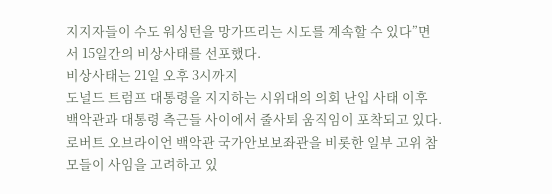지지자들이 수도 워싱턴을 망가뜨리는 시도를 계속할 수 있다”면서 15일간의 비상사태를 선포했다.
비상사태는 21일 오후 3시까지
도널드 트럼프 대통령을 지지하는 시위대의 의회 난입 사태 이후 백악관과 대통령 측근들 사이에서 줄사퇴 움직임이 포착되고 있다. 로버트 오브라이언 백악관 국가안보보좌관을 비롯한 일부 고위 참모들이 사임을 고려하고 있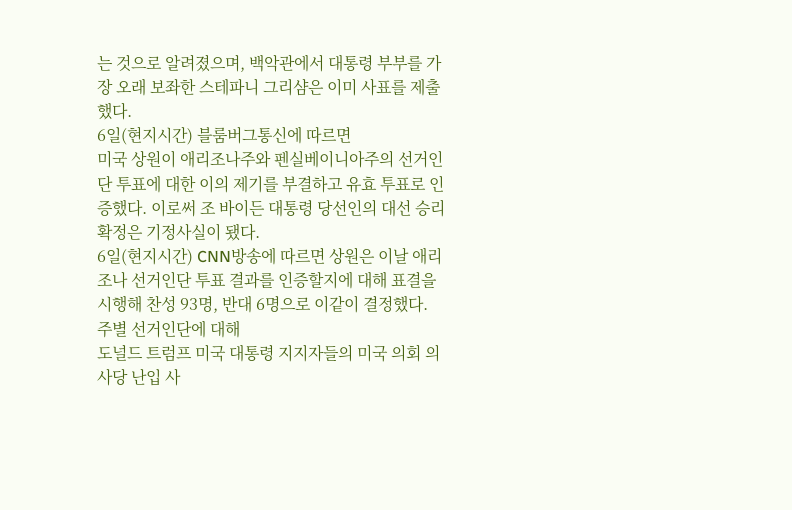는 것으로 알려졌으며, 백악관에서 대통령 부부를 가장 오래 보좌한 스테파니 그리샴은 이미 사표를 제출했다.
6일(현지시간) 블룸버그통신에 따르면
미국 상원이 애리조나주와 펜실베이니아주의 선거인단 투표에 대한 이의 제기를 부결하고 유효 투표로 인증했다. 이로써 조 바이든 대통령 당선인의 대선 승리 확정은 기정사실이 됐다.
6일(현지시간) CNN방송에 따르면 상원은 이날 애리조나 선거인단 투표 결과를 인증할지에 대해 표결을 시행해 찬성 93명, 반대 6명으로 이같이 결정했다.
주별 선거인단에 대해
도널드 트럼프 미국 대통령 지지자들의 미국 의회 의사당 난입 사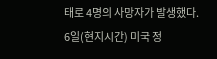태로 4명의 사망자가 발생했다.
6일(현지시간) 미국 정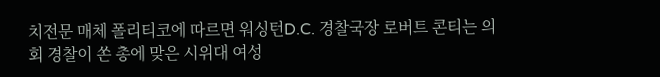치전문 매체 폴리티코에 따르면 워싱턴D.C. 경찰국장 로버트 콘티는 의회 경찰이 쏜 총에 맞은 시위대 여성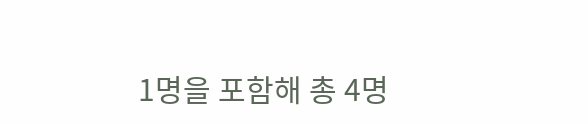1명을 포함해 총 4명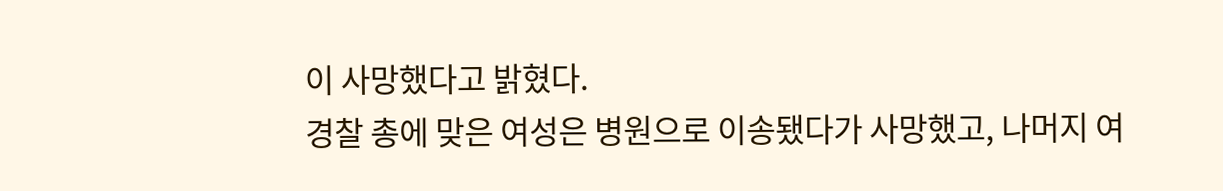이 사망했다고 밝혔다.
경찰 총에 맞은 여성은 병원으로 이송됐다가 사망했고, 나머지 여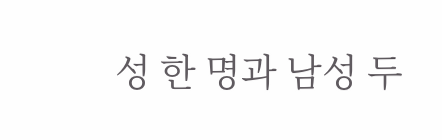성 한 명과 남성 두